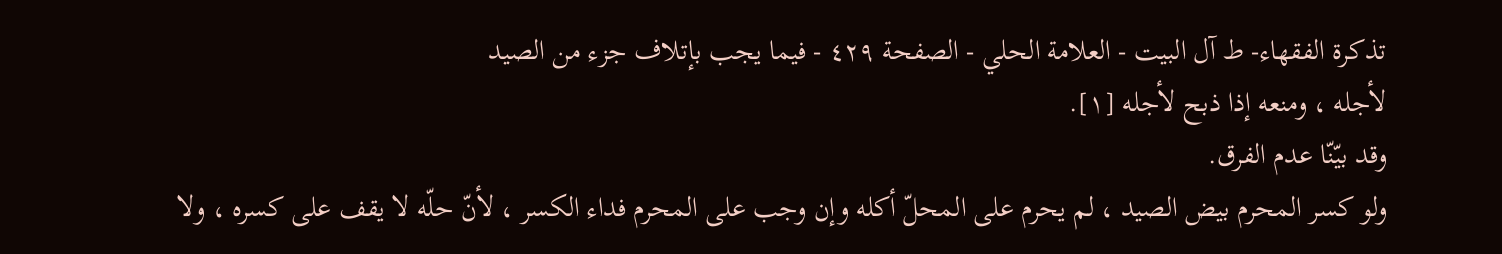تذكرة الفقهاء- ط آل البيت - العلامة الحلي - الصفحة ٤٢٩ - فيما يجب بإتلاف جزء من الصيد
لأجله ، ومنعه إذا ذبح لأجله [١].
وقد بيّنّا عدم الفرق.
ولو كسر المحرم بيض الصيد ، لم يحرم على المحلّ أكله وإن وجب على المحرم فداء الكسر ، لأنّ حلّه لا يقف على كسره ، ولا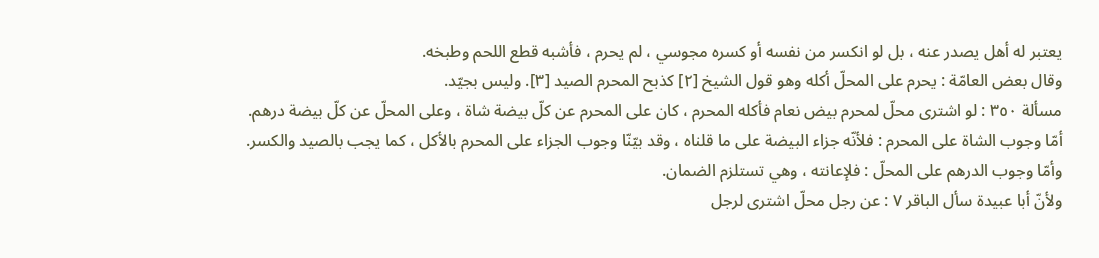يعتبر له أهل يصدر عنه ، بل لو انكسر من نفسه أو كسره مجوسي ، لم يحرم ، فأشبه قطع اللحم وطبخه.
وقال بعض العامّة : يحرم على المحلّ أكله وهو قول الشيخ [٢] كذبح المحرم الصيد [٣]. وليس بجيّد.
مسألة ٣٥٠ : لو اشترى محلّ لمحرم بيض نعام فأكله المحرم ، كان على المحرم عن كلّ بيضة شاة ، وعلى المحلّ عن كلّ بيضة درهم.
أمّا وجوب الشاة على المحرم : فلأنّه جزاء البيضة على ما قلناه ، وقد بيّنّا وجوب الجزاء على المحرم بالأكل ، كما يجب بالصيد والكسر.
وأمّا وجوب الدرهم على المحلّ : فلإعانته ، وهي تستلزم الضمان.
ولأنّ أبا عبيدة سأل الباقر ٧ : عن رجل محلّ اشترى لرجل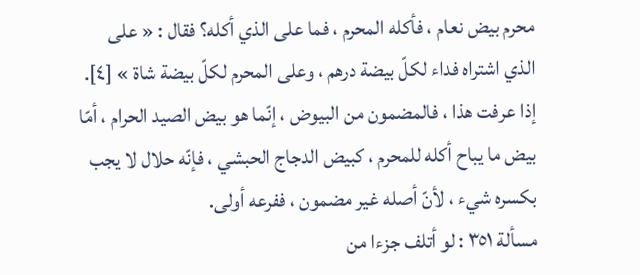محرم بيض نعام ، فأكله المحرم ، فما على الذي أكله؟ فقال : « على الذي اشتراه فداء لكلّ بيضة درهم ، وعلى المحرم لكلّ بيضة شاة » [٤].
إذا عرفت هذا ، فالمضمون من البيوض ، إنّما هو بيض الصيد الحرام ، أمّا بيض ما يباح أكله للمحرم ، كبيض الدجاج الحبشي ، فإنّه حلال لا يجب بكسره شيء ، لأنّ أصله غير مضمون ، ففرعه أولى.
مسألة ٣٥١ : لو أتلف جزءا من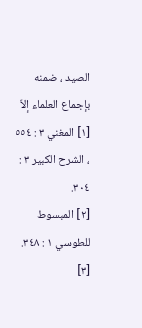الصيد ، ضمنه بإجماع العلماء إلاّ
[١] المغني ٣ : ٥٥٤ ، الشرح الكبير ٣ : ٣٠٤.
[٢] المبسوط للطوسي ١ : ٣٤٨.
[٣]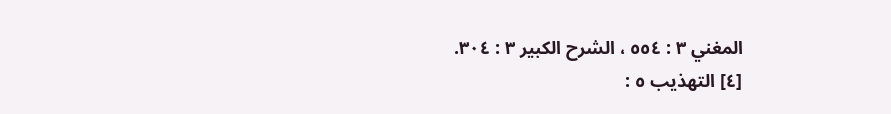المغني ٣ : ٥٥٤ ، الشرح الكبير ٣ : ٣٠٤.
[٤] التهذيب ٥ :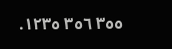٣٥٥ ٣٥٦ ١٢٣٥.